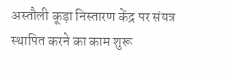अस्तौली कूड़ा निस्तारण केंद्र पर संयत्र स्थापित करने का काम शुरू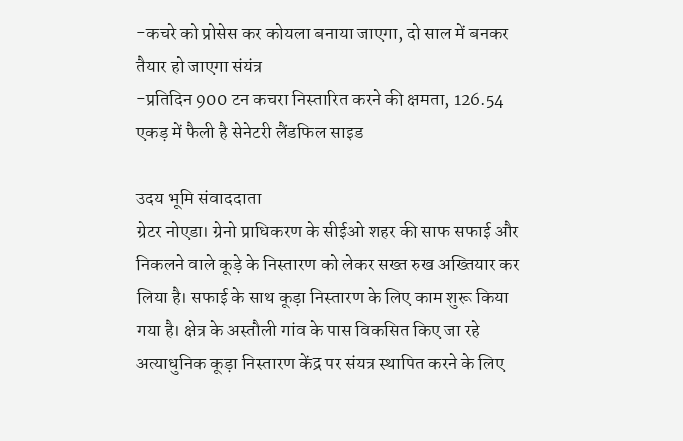-कचरे को प्रोसेस कर कोयला बनाया जाएगा, दो साल में बनकर तैयार हो जाएगा संयंत्र
-प्रतिदिन 900 टन कचरा निस्तारित करने की क्षमता, 126.54 एकड़ में फैली है सेनेटरी लैंडफिल साइड

उदय भूमि संवाददाता
ग्रेटर नोएडा। ग्रेनो प्राधिकरण के सीईओ शहर की साफ सफाई और निकलने वाले कूड़े के निस्तारण को लेकर सख्त रुख अख्तियार कर लिया है। सफाई के साथ कूड़ा निस्तारण के लिए काम शुरू किया गया है। क्षेत्र के अस्तौली गांव के पास विकसित किए जा रहे अत्याधुनिक कूड़ा निस्तारण केंद्र पर संयत्र स्थापित करने के लिए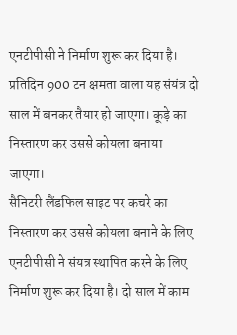एनटीपीसी ने निर्माण शुरू कर दिया है। प्रतिदिन 900 टन क्षमता वाला यह संयंत्र दो साल में बनकर तैयार हो जाएगा। कूड़े का निस्तारण कर उससे कोयला बनाया जाएगा।
सैनिटरी लैंडफिल साइट पर कचरे का निस्तारण कर उससे कोयला बनाने के लिए एनटीपीसी ने संयत्र स्थापित करने के लिए निर्माण शुरू कर दिया है। दो साल में काम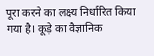पूरा करने का लक्ष्य निर्धारित किया गया है। कूड़े का वैज्ञानिक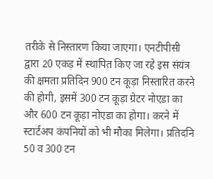तरीके से निस्तारण किया जाएगा। एनटीपीसी द्वारा 20 एकड़ में स्थापित किए जा रहे इस संयंत्र की क्षमता प्रतिदिन 900 टन कूड़ा निस्तारित करने की होगी, इसमें 300 टन कूड़ा ग्रेटर नोएडा का और 600 टन कूड़ा नोएडा का होगा। करने में स्टार्टअप कंपनियों को भी मौका मिलेगा। प्रतिदनि 50 व 300 टन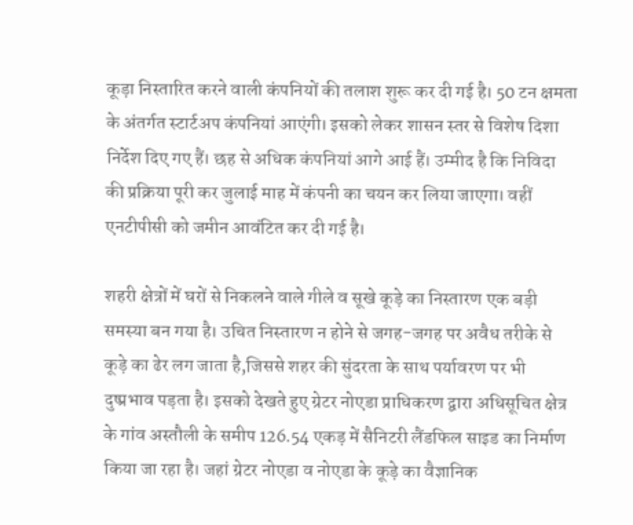कूड़ा निस्तारित करने वाली कंपनियों की तलाश शुरू कर दी गई है। 50 टन क्षमता के अंतर्गत स्टार्टअप कंपनियां आएंगी। इसको लेकर शासन स्तर से विशेष दिशा निर्देश दिए गए हैं। छह से अधिक कंपनियां आगे आई हैं। उम्मीद है कि निविदा की प्रक्रिया पूरी कर जुलाई माह में कंपनी का चयन कर लिया जाएगा। वहीं एनटीपीसी को जमीन आवंटित कर दी गई है।

शहरी क्षेत्रों में घरों से निकलने वाले गीले व सूखे कूड़े का निस्तारण एक बड़ी समस्या बन गया है। उचित निस्तारण न होने से जगह-जगह पर अवैध तरीके से कूड़े का ढेर लग जाता है,जिससे शहर की सुंदरता के साथ पर्यावरण पर भी दुष्प्रभाव पड़ता है। इसको देखते हुए ग्रेटर नोएडा प्राधिकरण द्वारा अधिसूचित क्षेत्र के गांव अस्तौली के समीप 126.54 एकड़ में सैनिटरी लैंडफिल साइड का निर्माण किया जा रहा है। जहां ग्रेटर नोएडा व नोएडा के कूड़े का वैज्ञानिक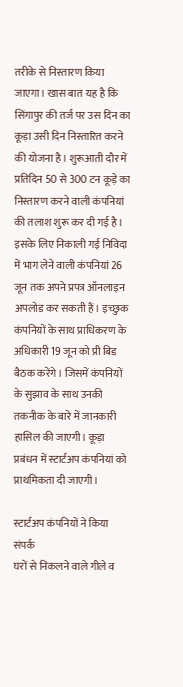तरीके से निस्तारण किया जाएगा। खास बात यह है कि सिंगापुर की तर्ज पर उस दिन का कूड़ा उसी दिन निस्तारित करने की योजना है। शुरूआती दौर में प्रतिदिन 50 से 300 टन कूड़े का निस्तारण करने वाली कंपनियां की तलाश शुरू कर दी गई है। इसके लिए निकाली गई निविदा में भाग लेने वाली कंपनियां 26 जून तक अपने प्रपत्र ऑनलाइन अपलोड कर सकती हैं। इच्छुक कंपनियों के साथ प्राधिकरण के अधिकारी 19 जून को प्री बिड बैठक करेंगे। जिसमें कंपनियों के सुझाव के साथ उनकी तकनीक के बारे में जानकारी हासिल की जाएगी। कूड़ा प्रबंधन में स्टार्टअप कंपनियां को प्राथमिकता दी जाएगी।

स्टार्टअप कंपनियों ने किया संपर्क
घरों से निकलने वाले गीले व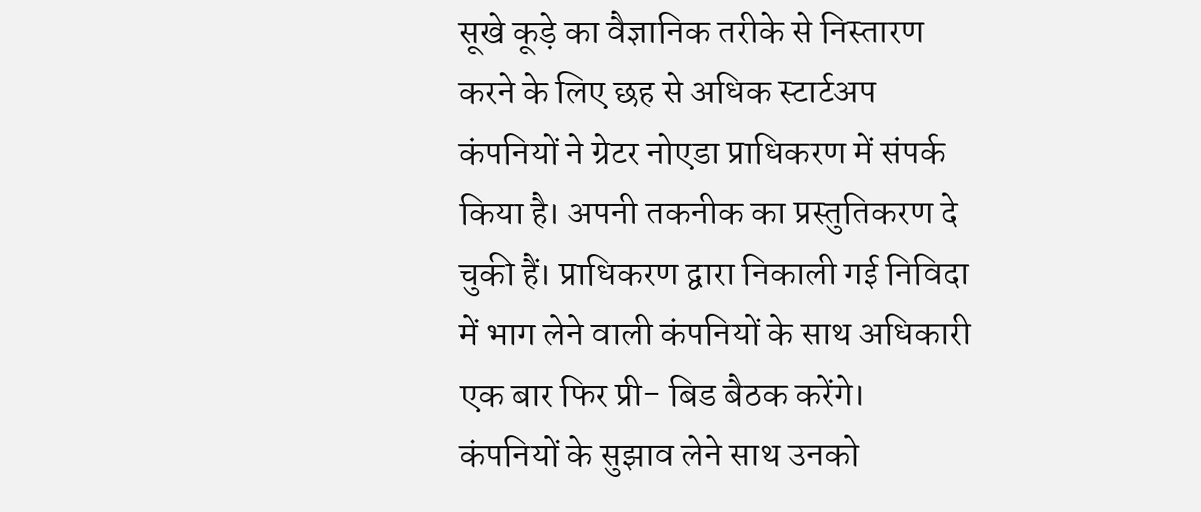सूखे कूड़े का वैज्ञानिक तरीके से निस्तारण करने के लिए छह से अधिक स्टार्टअप कंपनियों ने ग्रेटर नोएडा प्राधिकरण में संपर्क किया है। अपनी तकनीक का प्रस्तुतिकरण दे चुकी हैं। प्राधिकरण द्वारा निकाली गई निविदा में भाग लेने वाली कंपनियों के साथ अधिकारी एक बार फिर प्री- बिड बैठक करेंगे। कंपनियों के सुझाव लेने साथ उनको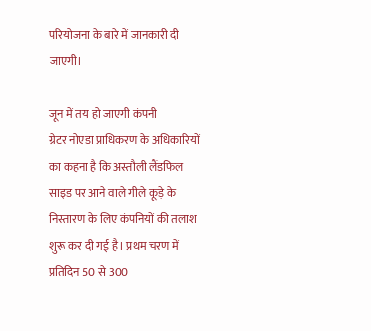परियोजना के बारे में जानकारी दी जाएगी।

जून में तय हो जाएगी कंपनी
ग्रेटर नोएडा प्राधिकरण के अधिकारियों का कहना है कि अस्तौली लैंडफिल साइड पर आने वाले गीले कूड़े के निस्तारण के लिए कंपनियों की तलाश शुरू कर दी गई है। प्रथम चरण में प्रतिदिन 50 से 300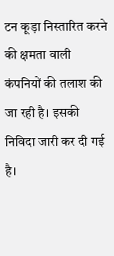टन कूड़ा निस्तारित करने की क्षमता वाली कंपनियों की तलाश की जा रही है। इसकी निविदा जारी कर दी गई है।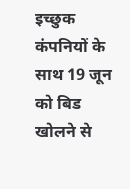इच्छुक कंपनियों के साथ 19 जून को बिड खोलने से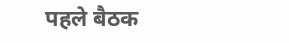पहले बैठक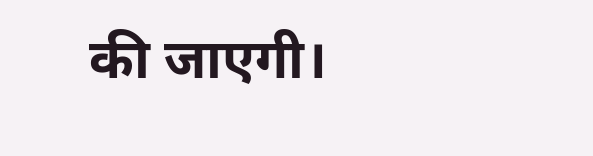की जाएगी।